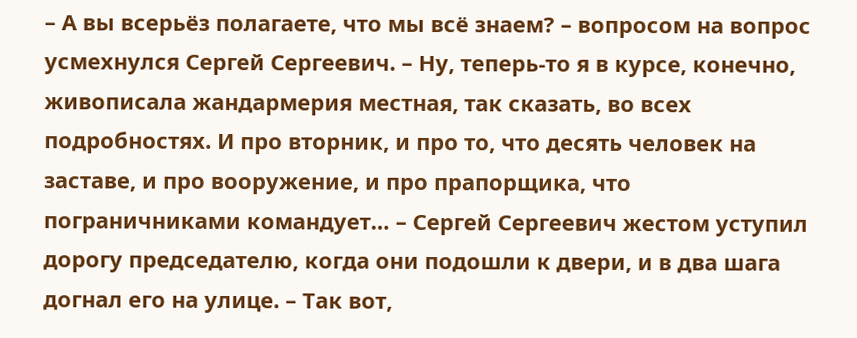– А вы всерьёз полагаете, что мы всё знаем? – вопросом на вопрос усмехнулся Сергей Сергеевич. – Ну, теперь-то я в курсе, конечно, живописала жандармерия местная, так сказать, во всех подробностях. И про вторник, и про то, что десять человек на заставе, и про вооружение, и про прапорщика, что пограничниками командует… – Сергей Сергеевич жестом уступил дорогу председателю, когда они подошли к двери, и в два шага догнал его на улице. – Так вот,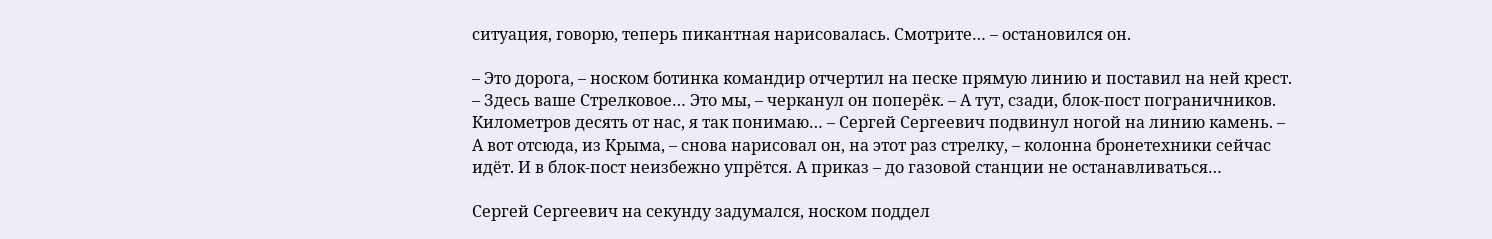ситуация, говорю, теперь пикантная нарисовалась. Смотрите… – остановился он.

– Это дорога, – носком ботинка командир отчертил на песке прямую линию и поставил на ней крест. – Здесь ваше Стрелковое… Это мы, – черканул он поперёк. – А тут, сзади, блок-пост пограничников. Километров десять от нас, я так понимаю… – Сергей Сергеевич подвинул ногой на линию камень. – А вот отсюда, из Крыма, – снова нарисовал он, на этот раз стрелку, – колонна бронетехники сейчас идёт. И в блок-пост неизбежно упрётся. А приказ – до газовой станции не останавливаться…

Сергей Сергеевич на секунду задумался, носком поддел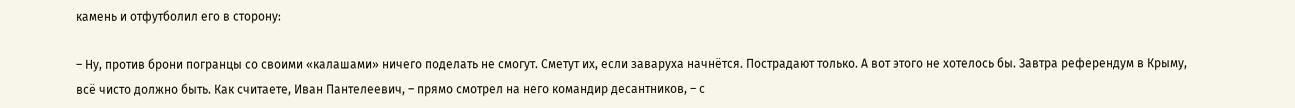камень и отфутболил его в сторону:

– Ну, против брони погранцы со своими «калашами» ничего поделать не смогут. Сметут их, если заваруха начнётся. Пострадают только. А вот этого не хотелось бы. Завтра референдум в Крыму, всё чисто должно быть. Как считаете, Иван Пантелеевич, – прямо смотрел на него командир десантников, – с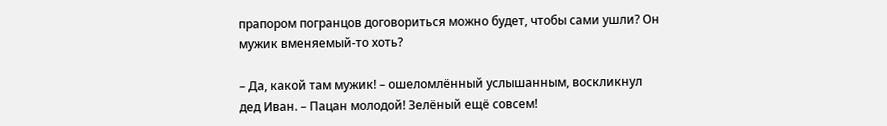прапором погранцов договориться можно будет, чтобы сами ушли? Он мужик вменяемый-то хоть?

– Да, какой там мужик! – ошеломлённый услышанным, воскликнул дед Иван. – Пацан молодой! Зелёный ещё совсем!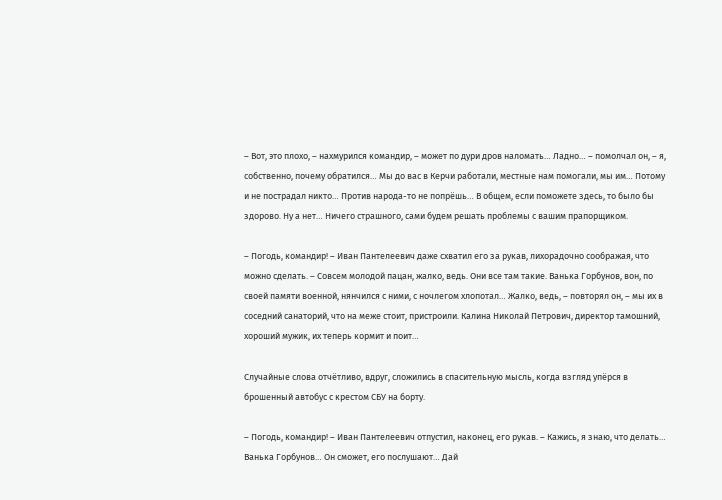– Вот, это плохо, – нахмурился командир, – может по дури дров наломать… Ладно… – помолчал он, – я, собственно, почему обратился… Мы до вас в Керчи работали, местные нам помогали, мы им… Потому и не пострадал никто… Против народа-то не попрёшь… В общем, если поможете здесь, то было бы здорово. Ну а нет… Ничего страшного, сами будем решать проблемы с вашим прапорщиком.

– Погодь, командир! – Иван Пантелеевич даже схватил его за рукав, лихорадочно соображая, что можно сделать. – Совсем молодой пацан, жалко, ведь. Они все там такие. Ванька Горбунов, вон, по своей памяти военной, нянчился с ними, с ночлегом хлопотал… Жалко, ведь, – повторял он, – мы их в соседний санаторий, что на меже стоит, пристроили. Калина Николай Петрович, директор тамошний, хороший мужик, их теперь кормит и поит…

Случайные слова отчётливо, вдруг, сложились в спасительную мысль, когда взгляд упёрся в брошенный автобус с крестом СБУ на борту.

– Погодь, командир! – Иван Пантелеевич отпустил, наконец, его рукав. – Кажись, я знаю, что делать… Ванька Горбунов… Он сможет, его послушают… Дай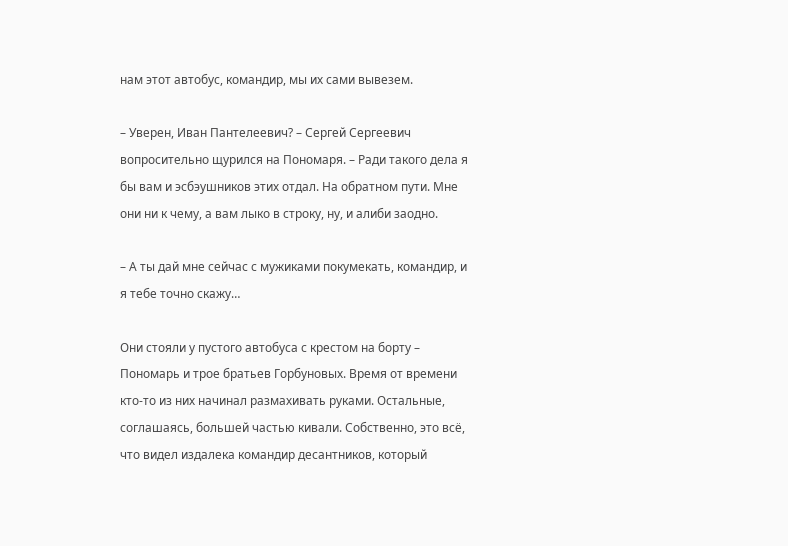нам этот автобус, командир, мы их сами вывезем.

– Уверен, Иван Пантелеевич? – Сергей Сергеевич вопросительно щурился на Пономаря. – Ради такого дела я бы вам и эсбэушников этих отдал. На обратном пути. Мне они ни к чему, а вам лыко в строку, ну, и алиби заодно.

– А ты дай мне сейчас с мужиками покумекать, командир, и я тебе точно скажу…

Они стояли у пустого автобуса с крестом на борту – Пономарь и трое братьев Горбуновых. Время от времени кто-то из них начинал размахивать руками. Остальные, соглашаясь, большей частью кивали. Собственно, это всё, что видел издалека командир десантников, который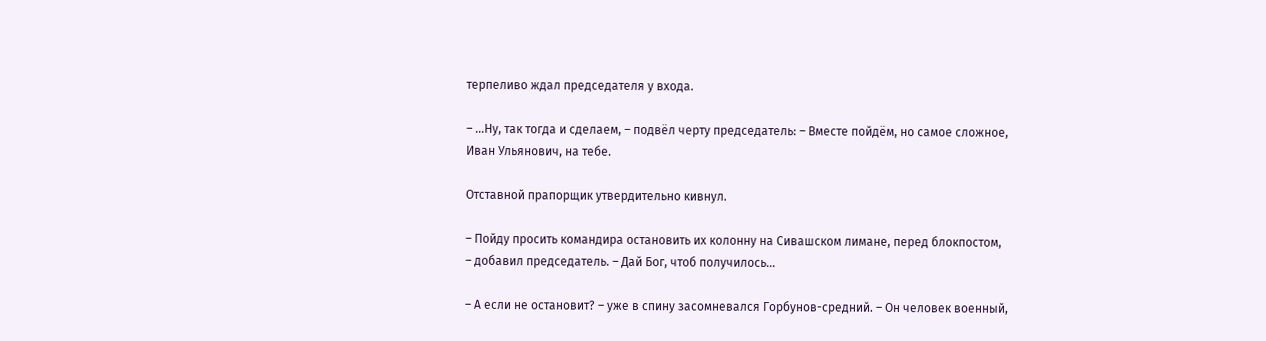терпеливо ждал председателя у входа.

– …Ну, так тогда и сделаем, – подвёл черту председатель: – Вместе пойдём, но самое сложное, Иван Ульянович, на тебе.

Отставной прапорщик утвердительно кивнул.

– Пойду просить командира остановить их колонну на Сивашском лимане, перед блокпостом, – добавил председатель. – Дай Бог, чтоб получилось…

– А если не остановит? – уже в спину засомневался Горбунов-средний. – Он человек военный,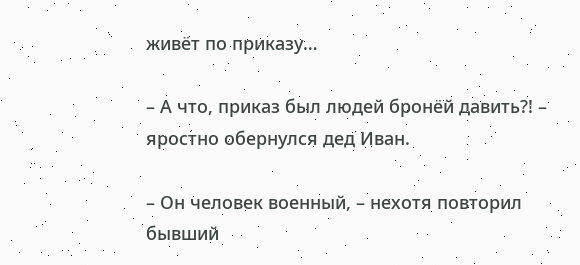живёт по приказу…

– А что, приказ был людей бронёй давить?! – яростно обернулся дед Иван.

– Он человек военный, – нехотя повторил бывший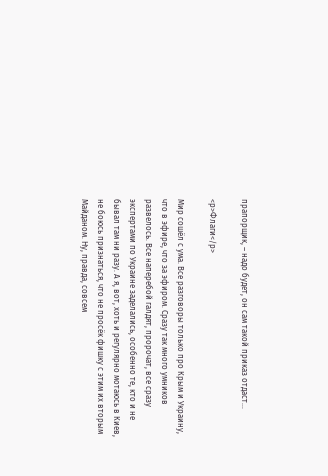прапорщик, – надо будет, он сам такой приказ отдаст…

<p>Флаги</p>

Мир сошёл с ума. Все разговоры только про Крым и Украину, что в эфире, что за эфиром. Сразу так много умников развелось. Все наперебой галдят, пророчат, все сразу экспертами по Украине заделались, особенно те, кто и не бывал там ни разу. А я, вот, хоть и регулярно мотаюсь в Киев, не боюсь признаться, что не просёк фишку с этим их вторым Майданом. Ну, правда, совсем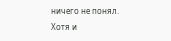ничего не понял. Хотя и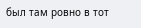был там ровно в тот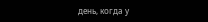день, когда у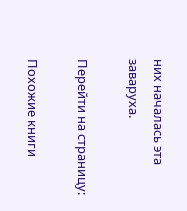них началась эта заваруха.

Перейти на страницу:

Похожие книги